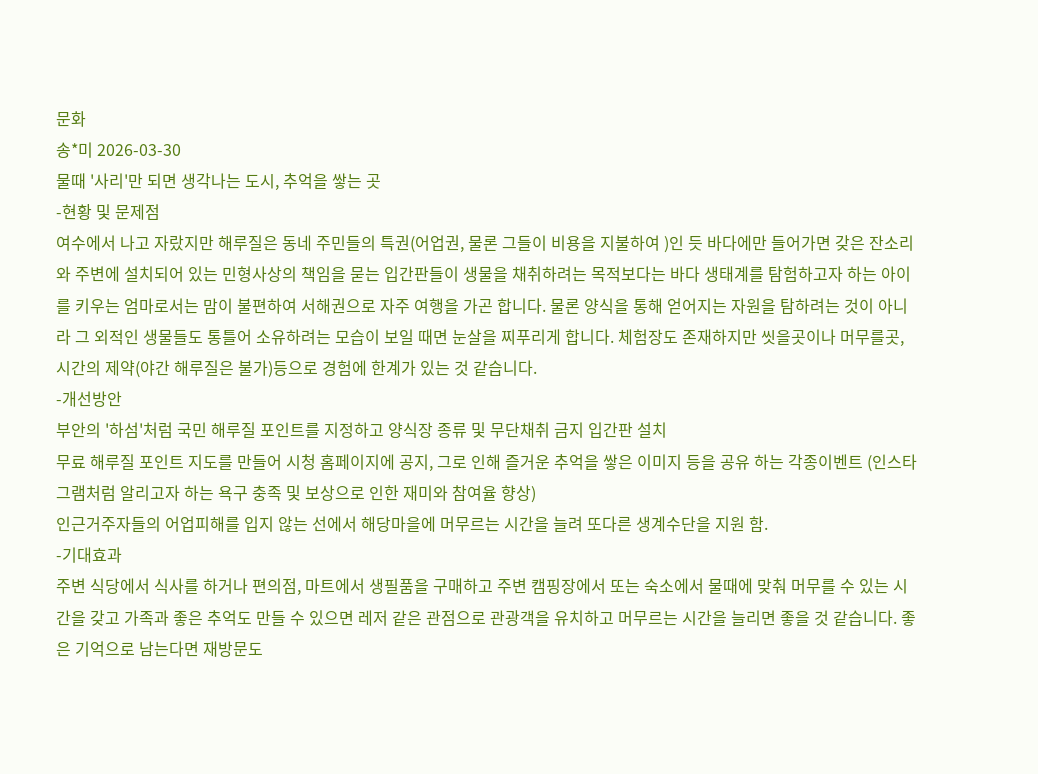문화
송*미 2026-03-30
물때 '사리'만 되면 생각나는 도시, 추억을 쌓는 곳
-현황 및 문제점
여수에서 나고 자랐지만 해루질은 동네 주민들의 특권(어업권, 물론 그들이 비용을 지불하여 )인 듯 바다에만 들어가면 갖은 잔소리와 주변에 설치되어 있는 민형사상의 책임을 묻는 입간판들이 생물을 채취하려는 목적보다는 바다 생태계를 탐험하고자 하는 아이를 키우는 엄마로서는 맘이 불편하여 서해권으로 자주 여행을 가곤 합니다. 물론 양식을 통해 얻어지는 자원을 탐하려는 것이 아니라 그 외적인 생물들도 통틀어 소유하려는 모습이 보일 때면 눈살을 찌푸리게 합니다. 체험장도 존재하지만 씻을곳이나 머무를곳, 시간의 제약(야간 해루질은 불가)등으로 경험에 한계가 있는 것 같습니다.
-개선방안
부안의 '하섬'처럼 국민 해루질 포인트를 지정하고 양식장 종류 및 무단채취 금지 입간판 설치
무료 해루질 포인트 지도를 만들어 시청 홈페이지에 공지, 그로 인해 즐거운 추억을 쌓은 이미지 등을 공유 하는 각종이벤트 (인스타그램처럼 알리고자 하는 욕구 충족 및 보상으로 인한 재미와 참여율 향상)
인근거주자들의 어업피해를 입지 않는 선에서 해당마을에 머무르는 시간을 늘려 또다른 생계수단을 지원 함.
-기대효과
주변 식당에서 식사를 하거나 편의점, 마트에서 생필품을 구매하고 주변 캠핑장에서 또는 숙소에서 물때에 맞춰 머무를 수 있는 시간을 갖고 가족과 좋은 추억도 만들 수 있으면 레저 같은 관점으로 관광객을 유치하고 머무르는 시간을 늘리면 좋을 것 같습니다. 좋은 기억으로 남는다면 재방문도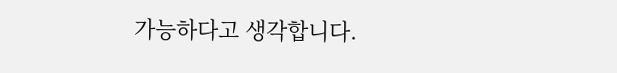가능하다고 생각합니다.